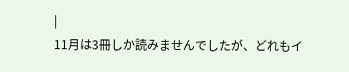|
11月は3冊しか読みませんでしたが、どれもイ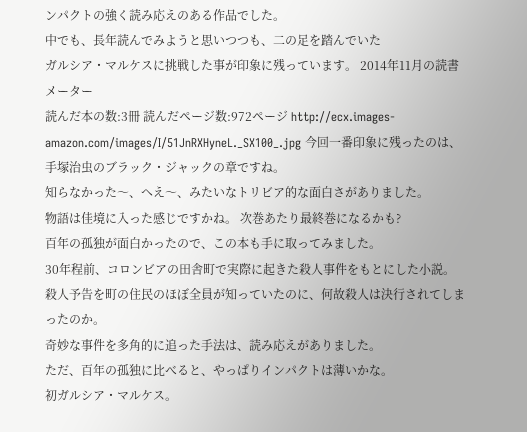ンパクトの強く読み応えのある作品でした。
中でも、長年読んでみようと思いつつも、二の足を踏んでいた
ガルシア・マルケスに挑戦した事が印象に残っています。 2014年11月の読書メーター
読んだ本の数:3冊 読んだページ数:972ページ http://ecx.images-amazon.com/images/I/51JnRXHyneL._SX100_.jpg 今回一番印象に残ったのは、手塚治虫のブラック・ジャックの章ですね。
知らなかった〜、へえ〜、みたいなトリビア的な面白さがありました。
物語は佳境に入った感じですかね。 次巻あたり最終巻になるかも?
百年の孤独が面白かったので、この本も手に取ってみました。
30年程前、コロンビアの田舎町で実際に起きた殺人事件をもとにした小説。
殺人予告を町の住民のほぼ全員が知っていたのに、何故殺人は決行されてしまったのか。
奇妙な事件を多角的に追った手法は、読み応えがありました。
ただ、百年の孤独に比べると、やっぱりインパクトは薄いかな。
初ガルシア・マルケス。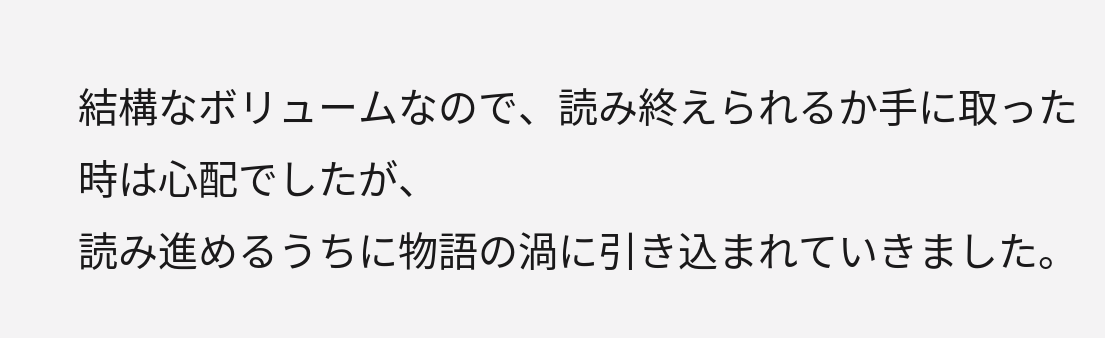結構なボリュームなので、読み終えられるか手に取った時は心配でしたが、
読み進めるうちに物語の渦に引き込まれていきました。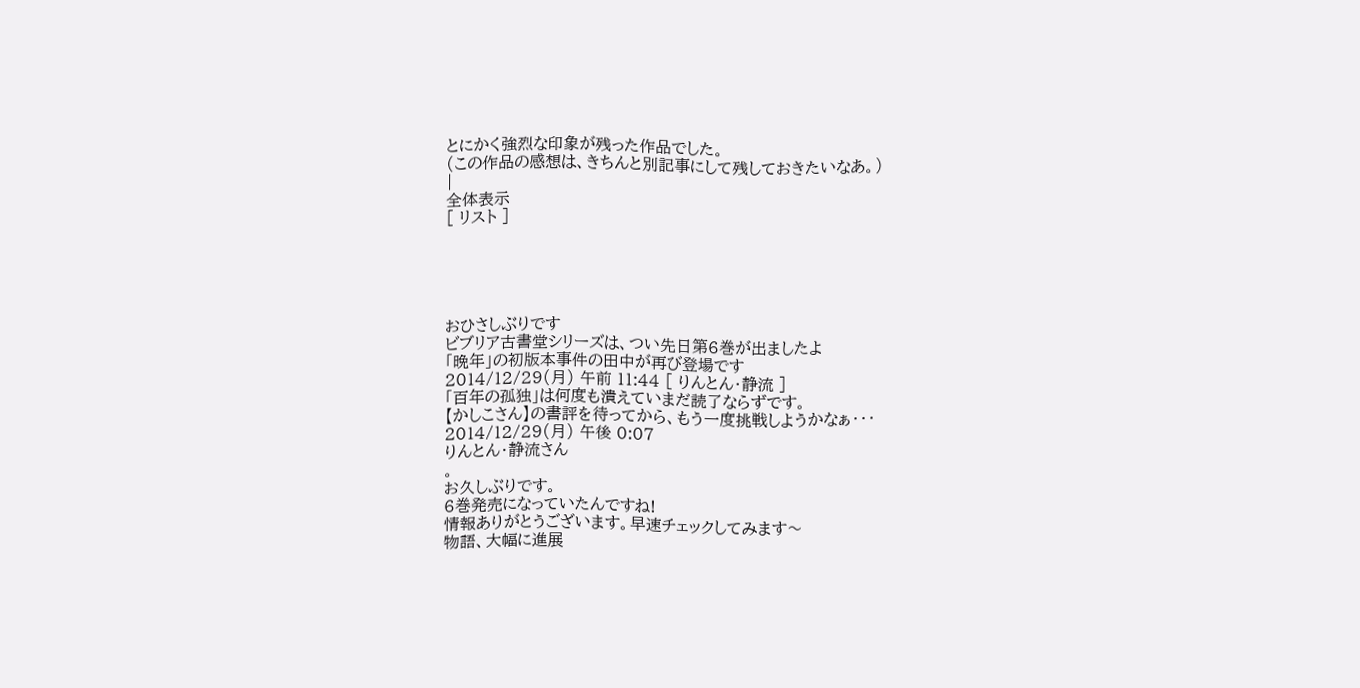とにかく強烈な印象が残った作品でした。
(この作品の感想は、きちんと別記事にして残しておきたいなあ。)
|
全体表示
[ リスト ]





おひさしぶりです
ビブリア古書堂シリーズは、つい先日第6巻が出ましたよ
「晩年」の初版本事件の田中が再び登場です
2014/12/29(月) 午前 11:44 [ りんとん・静流 ]
「百年の孤独」は何度も潰えていまだ読了ならずです。
【かしこさん】の書評を待ってから、もう一度挑戦しようかなぁ・・・
2014/12/29(月) 午後 0:07
りんとん・静流さん
。
お久しぶりです。
6巻発売になっていたんですね!
情報ありがとうございます。早速チェックしてみます〜
物語、大幅に進展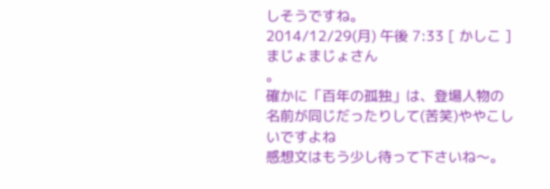しそうですね。
2014/12/29(月) 午後 7:33 [ かしこ ]
まじょまじょさん
。
確かに「百年の孤独」は、登場人物の名前が同じだったりして(苦笑)ややこしいですよね
感想文はもう少し待って下さいね〜。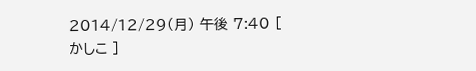2014/12/29(月) 午後 7:40 [ かしこ ]